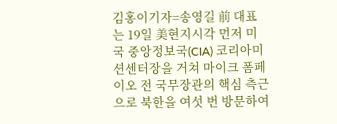김홍이기자=송영길 前 대표는 19일 美현지시각 먼저 미국 중앙정보국(CIA) 코리아미션센터장을 거쳐 마이크 폼페이오 전 국무장관의 핵심 측근으로 북한을 여섯 번 방문하여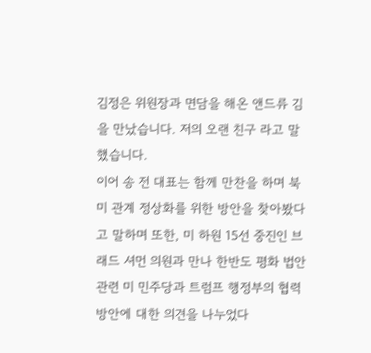김정은 위원장과 면담을 해온 앤드류 김을 만났습니다. 저의 오랜 친구 라고 말했습니다.
이어 송 전 대표는 함께 만찬을 하며 북미 관계 정상화를 위한 방안을 찾아봤다고 말하며 또한, 미 하원 15선 중진인 브래드 셔먼 의원과 만나 한반도 평화 법안 관련 미 민주당과 트럼프 행정부의 협력 방안에 대한 의견을 나누었다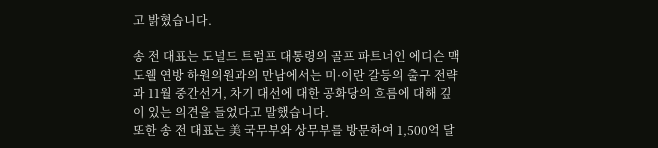고 밝혔습니다.

송 전 대표는 도널드 트럼프 대통령의 골프 파트너인 에디슨 맥도웰 연방 하원의원과의 만남에서는 미·이란 갈등의 출구 전략과 11월 중간선거, 차기 대선에 대한 공화당의 흐름에 대해 깊이 있는 의견을 들었다고 말했습니다.
또한 송 전 대표는 美 국무부와 상무부를 방문하여 1,500억 달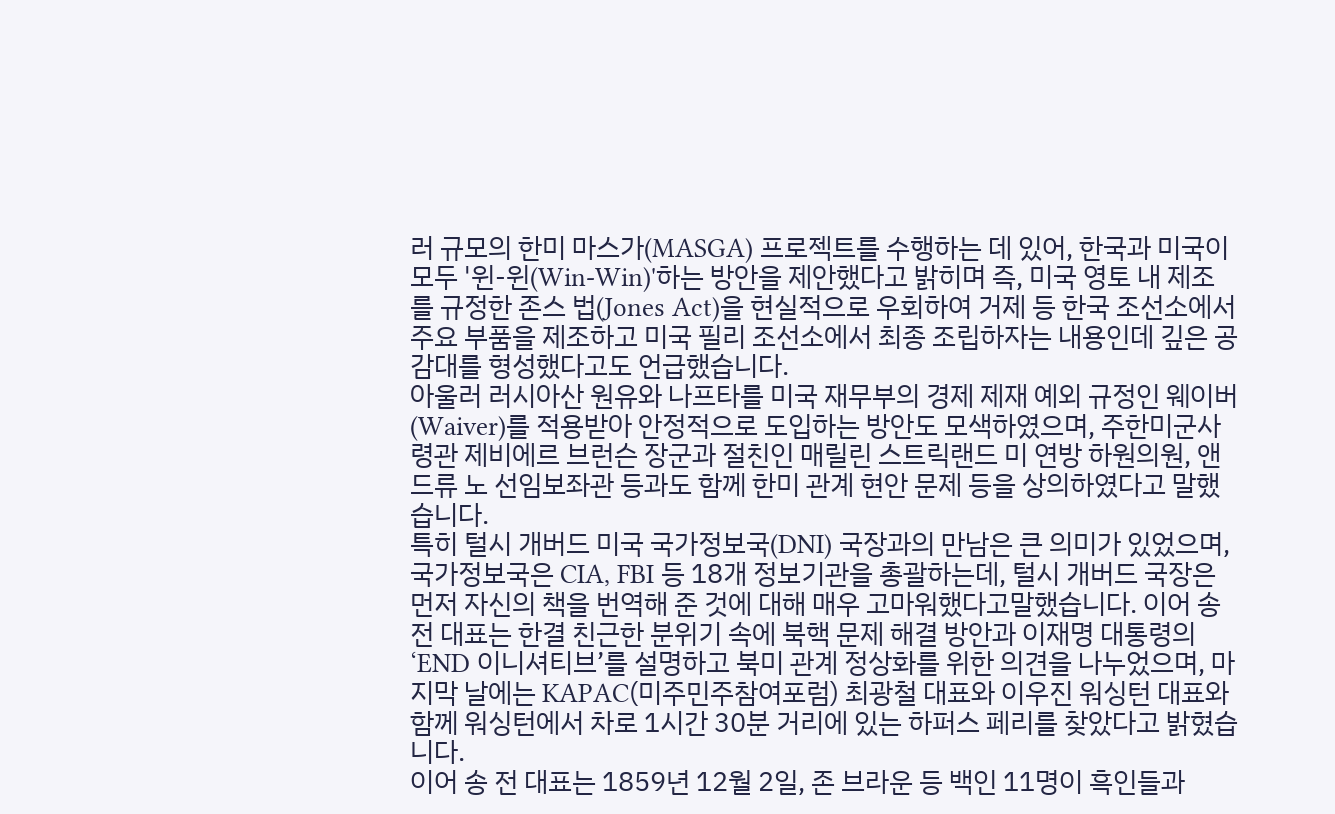러 규모의 한미 마스가(MASGA) 프로젝트를 수행하는 데 있어, 한국과 미국이 모두 '윈-윈(Win-Win)'하는 방안을 제안했다고 밝히며 즉, 미국 영토 내 제조를 규정한 존스 법(Jones Act)을 현실적으로 우회하여 거제 등 한국 조선소에서 주요 부품을 제조하고 미국 필리 조선소에서 최종 조립하자는 내용인데 깊은 공감대를 형성했다고도 언급했습니다.
아울러 러시아산 원유와 나프타를 미국 재무부의 경제 제재 예외 규정인 웨이버(Waiver)를 적용받아 안정적으로 도입하는 방안도 모색하였으며, 주한미군사령관 제비에르 브런슨 장군과 절친인 매릴린 스트릭랜드 미 연방 하원의원, 앤드류 노 선임보좌관 등과도 함께 한미 관계 현안 문제 등을 상의하였다고 말했습니다.
특히 털시 개버드 미국 국가정보국(DNI) 국장과의 만남은 큰 의미가 있었으며, 국가정보국은 CIA, FBI 등 18개 정보기관을 총괄하는데, 털시 개버드 국장은 먼저 자신의 책을 번역해 준 것에 대해 매우 고마워했다고말했습니다. 이어 송 전 대표는 한결 친근한 분위기 속에 북핵 문제 해결 방안과 이재명 대통령의 ‘END 이니셔티브’를 설명하고 북미 관계 정상화를 위한 의견을 나누었으며, 마지막 날에는 KAPAC(미주민주참여포럼) 최광철 대표와 이우진 워싱턴 대표와 함께 워싱턴에서 차로 1시간 30분 거리에 있는 하퍼스 페리를 찾았다고 밝혔습니다.
이어 송 전 대표는 1859년 12월 2일, 존 브라운 등 백인 11명이 흑인들과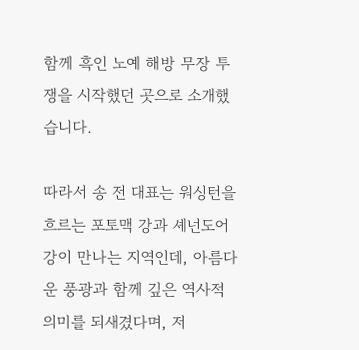함께 흑인 노예 해방 무장 투쟁을 시작했던 곳으로 소개했습니다.

따라서 송 전 대표는 워싱턴을 흐르는 포토맥 강과 셰넌도어 강이 만나는 지역인데, 아름다운 풍광과 함께 깊은 역사적 의미를 되새겼다며, 저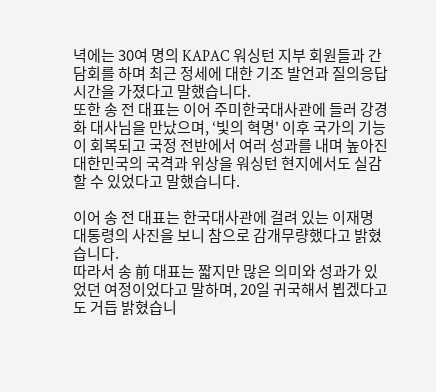녁에는 30여 명의 KAPAC 워싱턴 지부 회원들과 간담회를 하며 최근 정세에 대한 기조 발언과 질의응답 시간을 가졌다고 말했습니다.
또한 송 전 대표는 이어 주미한국대사관에 들러 강경화 대사님을 만났으며, ‘빛의 혁명' 이후 국가의 기능이 회복되고 국정 전반에서 여러 성과를 내며 높아진 대한민국의 국격과 위상을 워싱턴 현지에서도 실감할 수 있었다고 말했습니다.

이어 송 전 대표는 한국대사관에 걸려 있는 이재명 대통령의 사진을 보니 참으로 감개무량했다고 밝혔습니다.
따라서 송 前 대표는 짧지만 많은 의미와 성과가 있었던 여정이었다고 말하며, 20일 귀국해서 뵙겠다고도 거듭 밝혔습니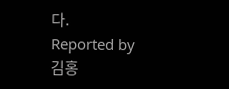다.
Reported by
김홍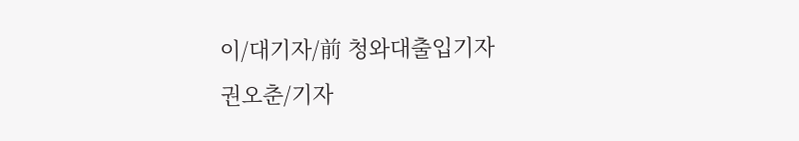이/대기자/前 청와대출입기자
권오춘/기자